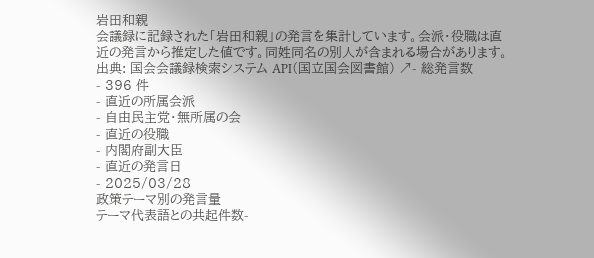岩田和親
会議録に記録された「岩田和親」の発言を集計しています。会派・役職は直近の発言から推定した値です。同姓同名の別人が含まれる場合があります。
出典: 国会会議録検索システム API(国立国会図書館) ↗- 総発言数
- 396 件
- 直近の所属会派
- 自由民主党・無所属の会
- 直近の役職
- 内閣府副大臣
- 直近の発言日
- 2025/03/28
政策テーマ別の発言量
テーマ代表語との共起件数-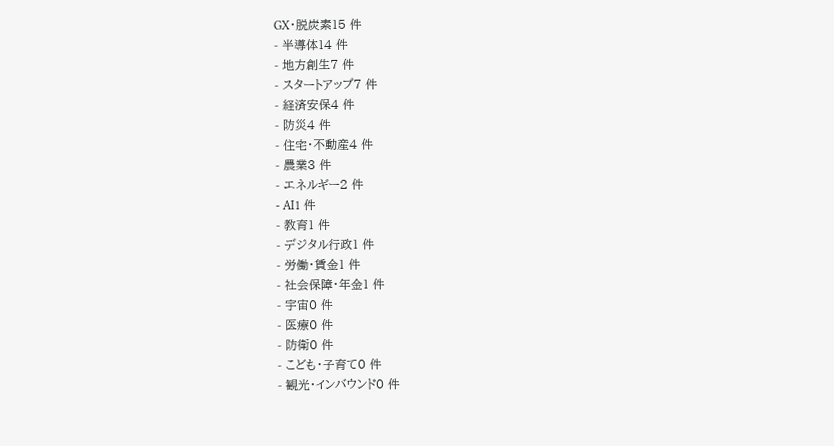GX・脱炭素15 件
- 半導体14 件
- 地方創生7 件
- スタートアップ7 件
- 経済安保4 件
- 防災4 件
- 住宅・不動産4 件
- 農業3 件
- エネルギー2 件
- AI1 件
- 教育1 件
- デジタル行政1 件
- 労働・賃金1 件
- 社会保障・年金1 件
- 宇宙0 件
- 医療0 件
- 防衛0 件
- こども・子育て0 件
- 観光・インバウンド0 件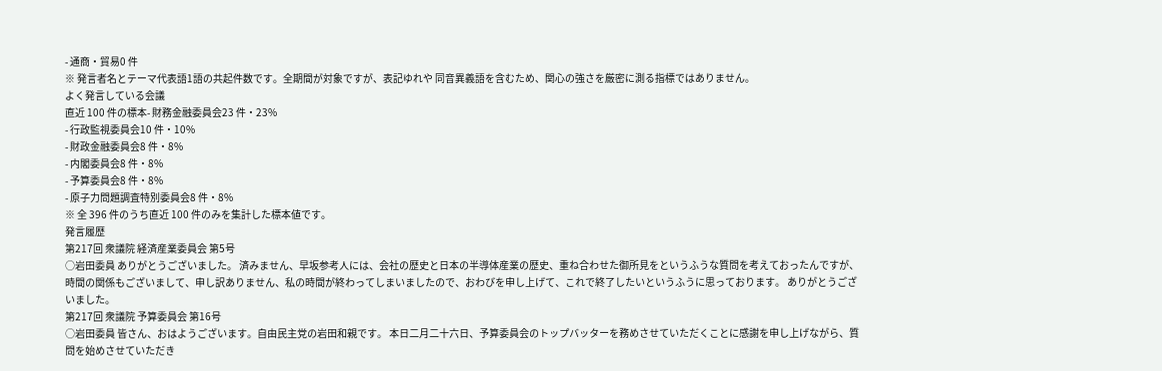- 通商・貿易0 件
※ 発言者名とテーマ代表語1語の共起件数です。全期間が対象ですが、表記ゆれや 同音異義語を含むため、関心の強さを厳密に測る指標ではありません。
よく発言している会議
直近 100 件の標本- 財務金融委員会23 件・23%
- 行政監視委員会10 件・10%
- 財政金融委員会8 件・8%
- 内閣委員会8 件・8%
- 予算委員会8 件・8%
- 原子力問題調査特別委員会8 件・8%
※ 全 396 件のうち直近 100 件のみを集計した標本値です。
発言履歴
第217回 衆議院 経済産業委員会 第5号
○岩田委員 ありがとうございました。 済みません、早坂参考人には、会社の歴史と日本の半導体産業の歴史、重ね合わせた御所見をというふうな質問を考えておったんですが、時間の関係もございまして、申し訳ありません、私の時間が終わってしまいましたので、おわびを申し上げて、これで終了したいというふうに思っております。 ありがとうございました。
第217回 衆議院 予算委員会 第16号
○岩田委員 皆さん、おはようございます。自由民主党の岩田和親です。 本日二月二十六日、予算委員会のトップバッターを務めさせていただくことに感謝を申し上げながら、質問を始めさせていただき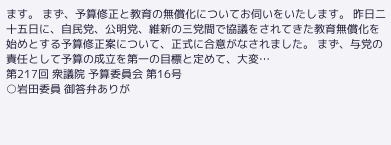ます。 まず、予算修正と教育の無償化についてお伺いをいたします。 昨日二十五日に、自民党、公明党、維新の三党間で協議をされてきた教育無償化を始めとする予算修正案について、正式に合意がなされました。 まず、与党の責任として予算の成立を第一の目標と定めて、大変…
第217回 衆議院 予算委員会 第16号
○岩田委員 御答弁ありが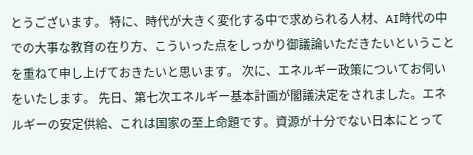とうございます。 特に、時代が大きく変化する中で求められる人材、AI時代の中での大事な教育の在り方、こういった点をしっかり御議論いただきたいということを重ねて申し上げておきたいと思います。 次に、エネルギー政策についてお伺いをいたします。 先日、第七次エネルギー基本計画が閣議決定をされました。エネルギーの安定供給、これは国家の至上命題です。資源が十分でない日本にとって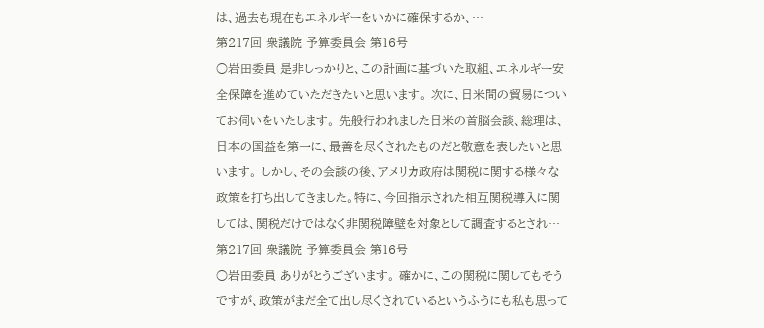は、過去も現在もエネルギーをいかに確保するか、…
第217回 衆議院 予算委員会 第16号
○岩田委員 是非しっかりと、この計画に基づいた取組、エネルギー安全保障を進めていただきたいと思います。 次に、日米間の貿易についてお伺いをいたします。 先般行われました日米の首脳会談、総理は、日本の国益を第一に、最善を尽くされたものだと敬意を表したいと思います。 しかし、その会談の後、アメリカ政府は関税に関する様々な政策を打ち出してきました。特に、今回指示された相互関税導入に関しては、関税だけではなく非関税障壁を対象として調査するとされ…
第217回 衆議院 予算委員会 第16号
○岩田委員 ありがとうございます。 確かに、この関税に関してもそうですが、政策がまだ全て出し尽くされているというふうにも私も思って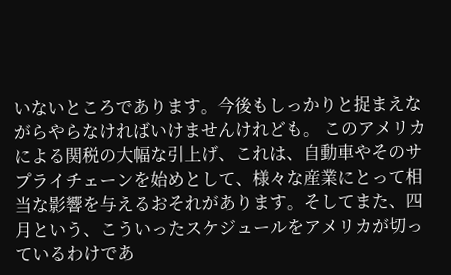いないところであります。今後もしっかりと捉まえながらやらなければいけませんけれども。 このアメリカによる関税の大幅な引上げ、これは、自動車やそのサプライチェーンを始めとして、様々な産業にとって相当な影響を与えるおそれがあります。そしてまた、四月という、こういったスケジュールをアメリカが切っているわけであ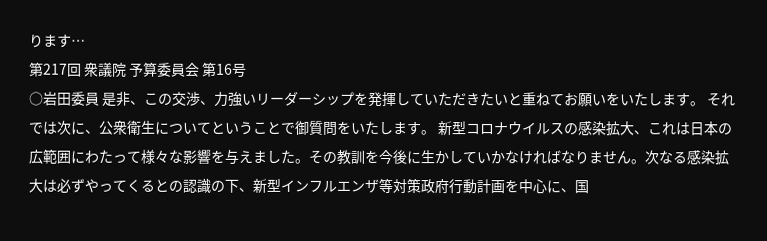ります…
第217回 衆議院 予算委員会 第16号
○岩田委員 是非、この交渉、力強いリーダーシップを発揮していただきたいと重ねてお願いをいたします。 それでは次に、公衆衛生についてということで御質問をいたします。 新型コロナウイルスの感染拡大、これは日本の広範囲にわたって様々な影響を与えました。その教訓を今後に生かしていかなければなりません。次なる感染拡大は必ずやってくるとの認識の下、新型インフルエンザ等対策政府行動計画を中心に、国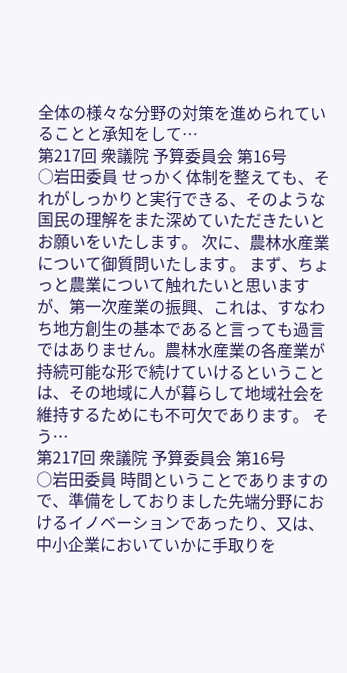全体の様々な分野の対策を進められていることと承知をして…
第217回 衆議院 予算委員会 第16号
○岩田委員 せっかく体制を整えても、それがしっかりと実行できる、そのような国民の理解をまた深めていただきたいとお願いをいたします。 次に、農林水産業について御質問いたします。 まず、ちょっと農業について触れたいと思いますが、第一次産業の振興、これは、すなわち地方創生の基本であると言っても過言ではありません。農林水産業の各産業が持続可能な形で続けていけるということは、その地域に人が暮らして地域社会を維持するためにも不可欠であります。 そう…
第217回 衆議院 予算委員会 第16号
○岩田委員 時間ということでありますので、準備をしておりました先端分野におけるイノベーションであったり、又は、中小企業においていかに手取りを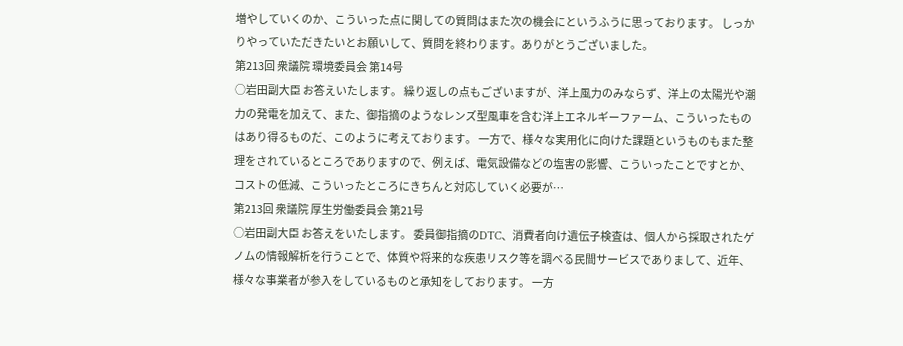増やしていくのか、こういった点に関しての質問はまた次の機会にというふうに思っております。 しっかりやっていただきたいとお願いして、質問を終わります。ありがとうございました。
第213回 衆議院 環境委員会 第14号
○岩田副大臣 お答えいたします。 繰り返しの点もございますが、洋上風力のみならず、洋上の太陽光や潮力の発電を加えて、また、御指摘のようなレンズ型風車を含む洋上エネルギーファーム、こういったものはあり得るものだ、このように考えております。 一方で、様々な実用化に向けた課題というものもまた整理をされているところでありますので、例えば、電気設備などの塩害の影響、こういったことですとか、コストの低減、こういったところにきちんと対応していく必要が…
第213回 衆議院 厚生労働委員会 第21号
○岩田副大臣 お答えをいたします。 委員御指摘のDTC、消費者向け遺伝子検査は、個人から採取されたゲノムの情報解析を行うことで、体質や将来的な疾患リスク等を調べる民間サービスでありまして、近年、様々な事業者が参入をしているものと承知をしております。 一方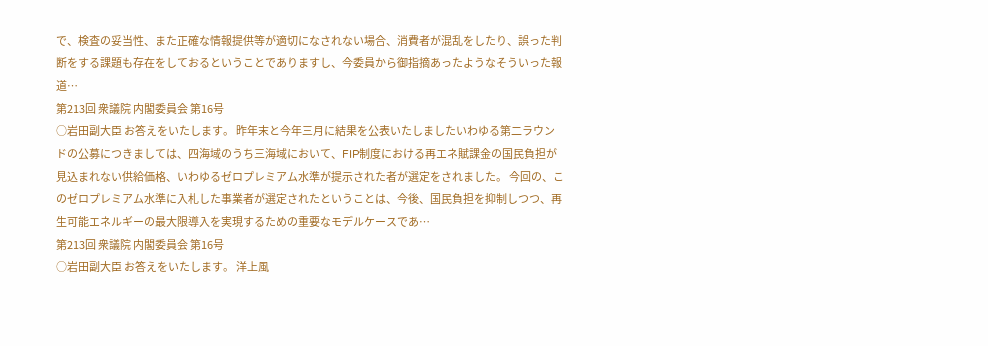で、検査の妥当性、また正確な情報提供等が適切になされない場合、消費者が混乱をしたり、誤った判断をする課題も存在をしておるということでありますし、今委員から御指摘あったようなそういった報道…
第213回 衆議院 内閣委員会 第16号
○岩田副大臣 お答えをいたします。 昨年末と今年三月に結果を公表いたしましたいわゆる第二ラウンドの公募につきましては、四海域のうち三海域において、FIP制度における再エネ賦課金の国民負担が見込まれない供給価格、いわゆるゼロプレミアム水準が提示された者が選定をされました。 今回の、このゼロプレミアム水準に入札した事業者が選定されたということは、今後、国民負担を抑制しつつ、再生可能エネルギーの最大限導入を実現するための重要なモデルケースであ…
第213回 衆議院 内閣委員会 第16号
○岩田副大臣 お答えをいたします。 洋上風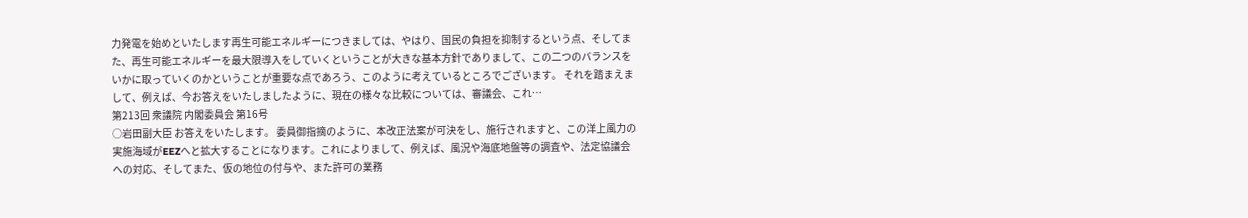力発電を始めといたします再生可能エネルギーにつきましては、やはり、国民の負担を抑制するという点、そしてまた、再生可能エネルギーを最大限導入をしていくということが大きな基本方針でありまして、この二つのバランスをいかに取っていくのかということが重要な点であろう、このように考えているところでございます。 それを踏まえまして、例えば、今お答えをいたしましたように、現在の様々な比較については、審議会、これ…
第213回 衆議院 内閣委員会 第16号
○岩田副大臣 お答えをいたします。 委員御指摘のように、本改正法案が可決をし、施行されますと、この洋上風力の実施海域がEEZへと拡大することになります。これによりまして、例えば、風況や海底地盤等の調査や、法定協議会への対応、そしてまた、仮の地位の付与や、また許可の業務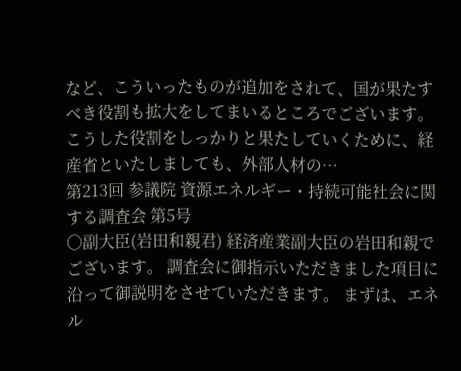など、こういったものが追加をされて、国が果たすべき役割も拡大をしてまいるところでございます。 こうした役割をしっかりと果たしていくために、経産省といたしましても、外部人材の…
第213回 参議院 資源エネルギー・持続可能社会に関する調査会 第5号
○副大臣(岩田和親君) 経済産業副大臣の岩田和親でございます。 調査会に御指示いただきました項目に沿って御説明をさせていただきます。 まずは、エネル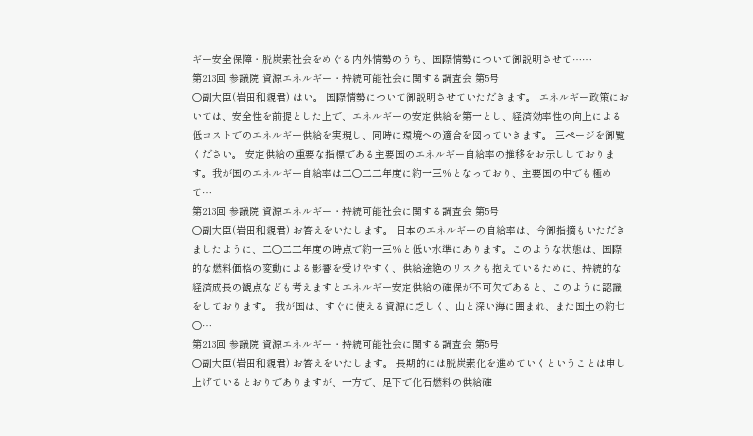ギー安全保障・脱炭素社会をめぐる内外情勢のうち、国際情勢について御説明させて……
第213回 参議院 資源エネルギー・持続可能社会に関する調査会 第5号
○副大臣(岩田和親君) はい。 国際情勢について御説明させていただきます。 エネルギー政策においては、安全性を前提とした上で、エネルギーの安定供給を第一とし、経済効率性の向上による低コストでのエネルギー供給を実現し、同時に環境への適合を図っていきます。 三ページを御覧ください。 安定供給の重要な指標である主要国のエネルギー自給率の推移をお示ししております。我が国のエネルギー自給率は二〇二二年度に約一三%となっており、主要国の中でも極めて…
第213回 参議院 資源エネルギー・持続可能社会に関する調査会 第5号
○副大臣(岩田和親君) お答えをいたします。 日本のエネルギーの自給率は、今御指摘もいただきましたように、二〇二二年度の時点で約一三%と低い水準にあります。このような状態は、国際的な燃料価格の変動による影響を受けやすく、供給途絶のリスクも抱えているために、持続的な経済成長の観点なども考えますとエネルギー安定供給の確保が不可欠であると、このように認識をしております。 我が国は、すぐに使える資源に乏しく、山と深い海に囲まれ、また国土の約七〇…
第213回 参議院 資源エネルギー・持続可能社会に関する調査会 第5号
○副大臣(岩田和親君) お答えをいたします。 長期的には脱炭素化を進めていくということは申し上げているとおりでありますが、一方で、足下で化石燃料の供給確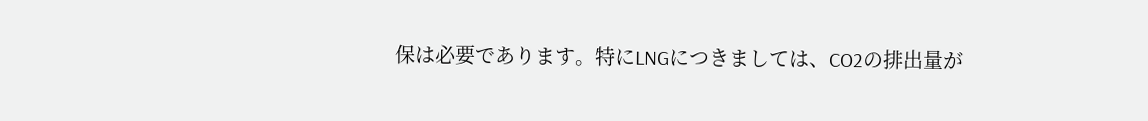保は必要であります。特にLNGにつきましては、CO2の排出量が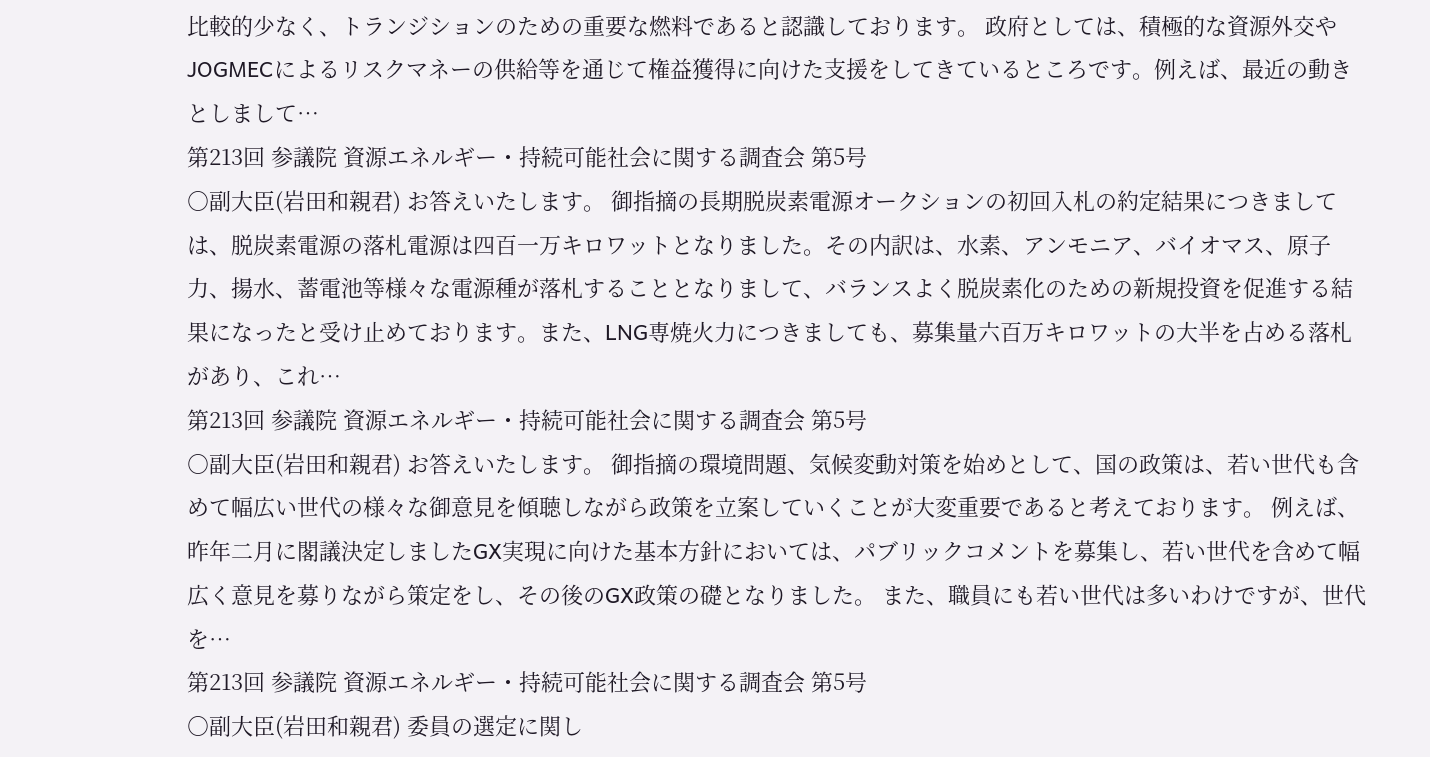比較的少なく、トランジションのための重要な燃料であると認識しております。 政府としては、積極的な資源外交やJOGMECによるリスクマネーの供給等を通じて権益獲得に向けた支援をしてきているところです。例えば、最近の動きとしまして…
第213回 参議院 資源エネルギー・持続可能社会に関する調査会 第5号
○副大臣(岩田和親君) お答えいたします。 御指摘の長期脱炭素電源オークションの初回入札の約定結果につきましては、脱炭素電源の落札電源は四百一万キロワットとなりました。その内訳は、水素、アンモニア、バイオマス、原子力、揚水、蓄電池等様々な電源種が落札することとなりまして、バランスよく脱炭素化のための新規投資を促進する結果になったと受け止めております。また、LNG専焼火力につきましても、募集量六百万キロワットの大半を占める落札があり、これ…
第213回 参議院 資源エネルギー・持続可能社会に関する調査会 第5号
○副大臣(岩田和親君) お答えいたします。 御指摘の環境問題、気候変動対策を始めとして、国の政策は、若い世代も含めて幅広い世代の様々な御意見を傾聴しながら政策を立案していくことが大変重要であると考えております。 例えば、昨年二月に閣議決定しましたGX実現に向けた基本方針においては、パブリックコメントを募集し、若い世代を含めて幅広く意見を募りながら策定をし、その後のGX政策の礎となりました。 また、職員にも若い世代は多いわけですが、世代を…
第213回 参議院 資源エネルギー・持続可能社会に関する調査会 第5号
○副大臣(岩田和親君) 委員の選定に関し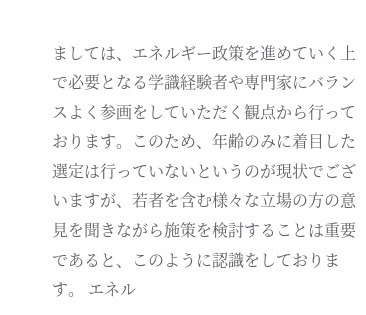ましては、エネルギー政策を進めていく上で必要となる学識経験者や専門家にバランスよく参画をしていただく観点から行っております。このため、年齢のみに着目した選定は行っていないというのが現状でございますが、若者を含む様々な立場の方の意見を聞きながら施策を検討することは重要であると、このように認識をしております。 エネル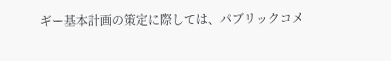ギー基本計画の策定に際しては、パブリックコメ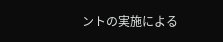ントの実施による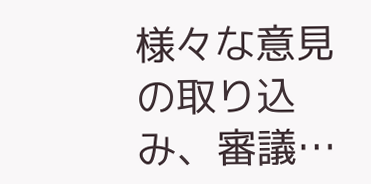様々な意見の取り込み、審議…